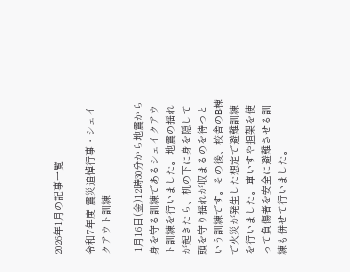2026年1月の記事一覧

令和7年度 震災追悼行事・シェイクアウト訓練

 1月16日(金)12時30分から地震から身を守る訓練であるシェイクアウト訓練を行いました。地震の揺れが起きたら、机の下に身を隠して頭を守り揺れが収まるのを待つという訓練です。その後、校舎のB棟で火災が発生した想定で避難訓練を行いました。車いすや担架を使って負傷者を安全に避難させる訓練も併せて行いました。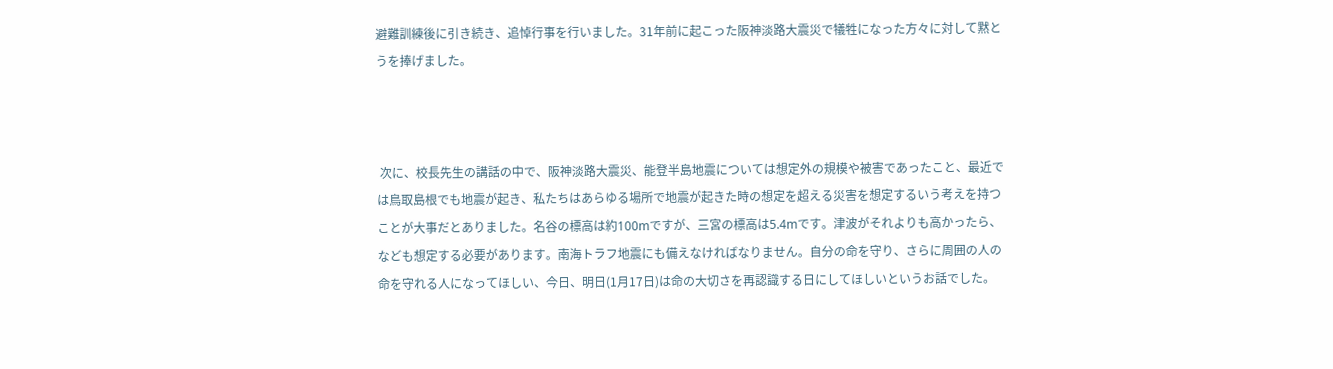避難訓練後に引き続き、追悼行事を行いました。31年前に起こった阪神淡路大震災で犠牲になった方々に対して黙とうを捧げました。



 次に、校長先生の講話の中で、阪神淡路大震災、能登半島地震については想定外の規模や被害であったこと、最近では鳥取島根でも地震が起き、私たちはあらゆる場所で地震が起きた時の想定を超える災害を想定するいう考えを持つことが大事だとありました。名谷の標高は約100mですが、三宮の標高は5.4mです。津波がそれよりも高かったら、なども想定する必要があります。南海トラフ地震にも備えなければなりません。自分の命を守り、さらに周囲の人の命を守れる人になってほしい、今日、明日(1月17日)は命の大切さを再認識する日にしてほしいというお話でした。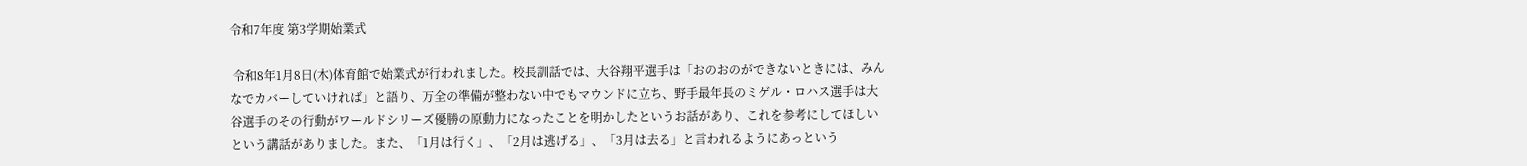令和7年度 第3学期始業式

 令和8年1月8日(木)体育館で始業式が行われました。校長訓話では、大谷翔平選手は「おのおのができないときには、みんなでカバーしていければ」と語り、万全の準備が整わない中でもマウンドに立ち、野手最年長のミゲル・ロハス選手は大谷選手のその行動がワールドシリーズ優勝の原動力になったことを明かしたというお話があり、これを参考にしてほしいという講話がありました。また、「1月は行く」、「2月は逃げる」、「3月は去る」と言われるようにあっという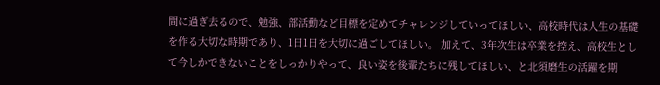間に過ぎ去るので、勉強、部活動など目標を定めてチャレンジしていってほしい、高校時代は人生の基礎を作る大切な時期であり、1日1日を大切に過ごしてほしい。 加えて、3年次生は卒業を控え、高校生として今しかできないことをしっかりやって、良い姿を後輩たちに残してほしい、と北須磨生の活躍を期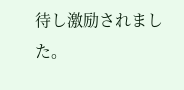待し激励されました。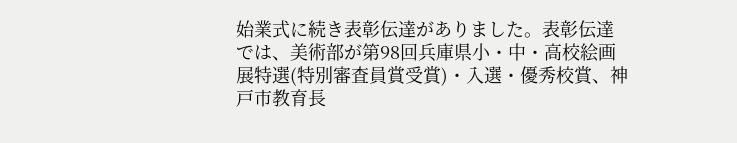始業式に続き表彰伝達がありました。表彰伝達では、美術部が第98回兵庫県小・中・高校絵画展特選(特別審査員賞受賞)・入選・優秀校賞、神戸市教育長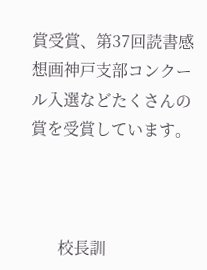賞受賞、第37回読書感想画神戸支部コンクール入選などたくさんの賞を受賞しています。



       校長訓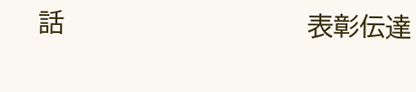話                           表彰伝達